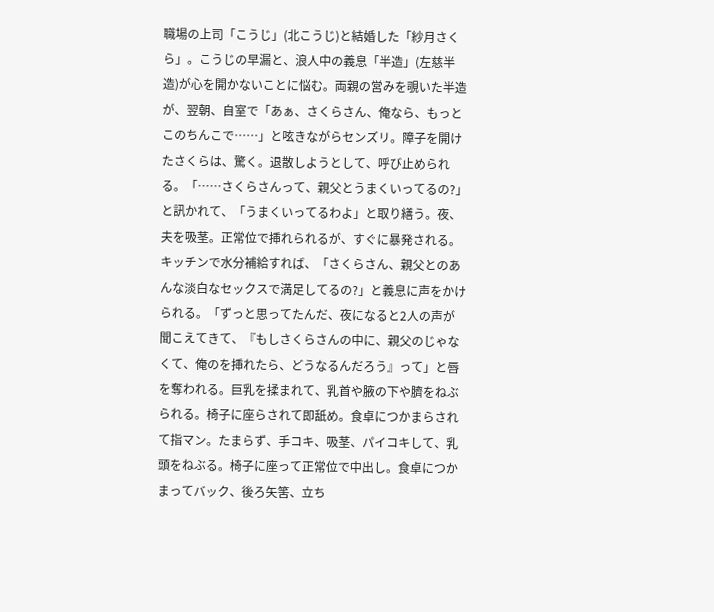職場の上司「こうじ」(北こうじ)と結婚した「紗月さくら」。こうじの早漏と、浪人中の義息「半造」(左慈半造)が心を開かないことに悩む。両親の営みを覗いた半造が、翌朝、自室で「あぁ、さくらさん、俺なら、もっとこのちんこで……」と呟きながらセンズリ。障子を開けたさくらは、驚く。退散しようとして、呼び止められる。「……さくらさんって、親父とうまくいってるの?」と訊かれて、「うまくいってるわよ」と取り繕う。夜、夫を吸茎。正常位で挿れられるが、すぐに暴発される。キッチンで水分補給すれば、「さくらさん、親父とのあんな淡白なセックスで満足してるの?」と義息に声をかけられる。「ずっと思ってたんだ、夜になると2人の声が聞こえてきて、『もしさくらさんの中に、親父のじゃなくて、俺のを挿れたら、どうなるんだろう』って」と唇を奪われる。巨乳を揉まれて、乳首や腋の下や臍をねぶられる。椅子に座らされて即舐め。食卓につかまらされて指マン。たまらず、手コキ、吸茎、パイコキして、乳頭をねぶる。椅子に座って正常位で中出し。食卓につかまってバック、後ろ矢筈、立ち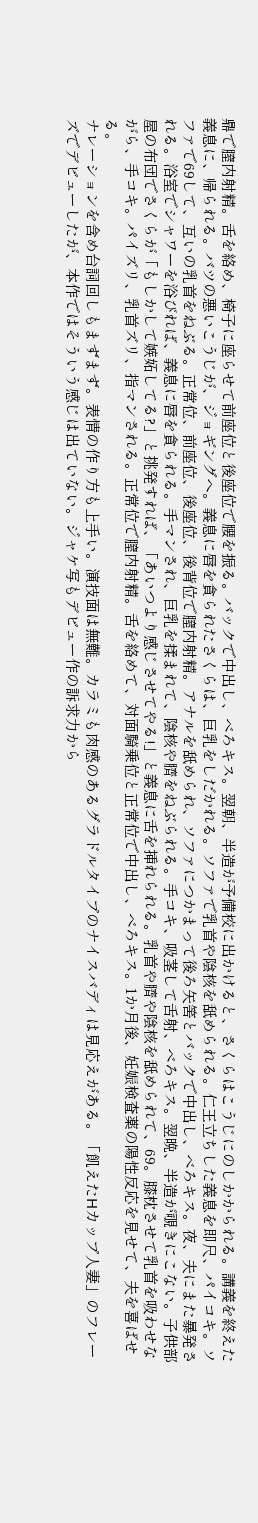鼎で膣内射精。舌を絡め、椅子に座らせて前座位と後座位で腰を振る。バックで中出し、べろキス。翌朝、半造が予備校に出かけると、さくらはこうじにのしかかられる。講義を終えた義息に、帰られる。バツの悪いこうじが、ジョギングへ。義息に唇を貪られたさくらは、巨乳をしだかれる。ソファで乳首や陰核を舐められる。仁王立ちした義息を即尺、パイコキ。ソファで69して、互いの乳首をねぶる。正常位、前座位、後座位、後背位で膣内射精。アナルを舐められ、ソファにつかまって後ろ矢筈とバックで中出し、べろキス。夜、夫にまた暴発される。浴室でシャワーを浴びれば、義息に唇を貪られる。手マンされ、巨乳を揉まれて、陰核や臍をねぶられる。手コキ、吸茎して舌射、べろキス。翌晩、半造が覗きにこない。子供部屋の布団でさくらが「もしかして嫉妬してる?」と挑発すれば、「あいつより感じさせてやる!」と義息に舌を挿れられる。乳首や臍や陰核を舐められて、69。膝枕させて乳首を吸わせながら、手コキ。パイズリ、乳首ズリ、指マンされる。正常位で膣内射精。舌を絡めて、対面騎乗位と正常位で中出し、べろキス。1か月後、妊娠検査薬の陽性反応を見せて、夫を喜ばせる。
ナレーションを含め台詞回しもまずまず。表情の作り方も上手い。演技面は無難。カラミも肉感のあるグラドルタイプのナイスバディは見応えがある。「飢えたHカップ人妻」のフレーズでデビューしたが、本作ではそういう感じは出ていない。ジャケ写もデビュー作の訴求力から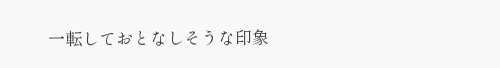一転しておとなしそうな印象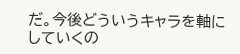だ。今後どういうキャラを軸にしていくの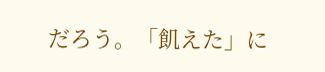だろう。「飢えた」に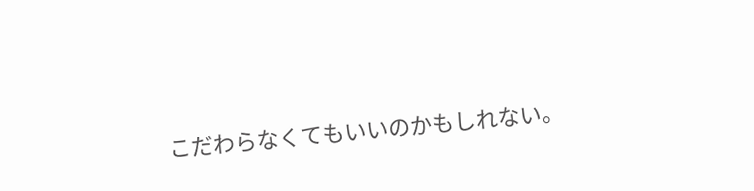こだわらなくてもいいのかもしれない。